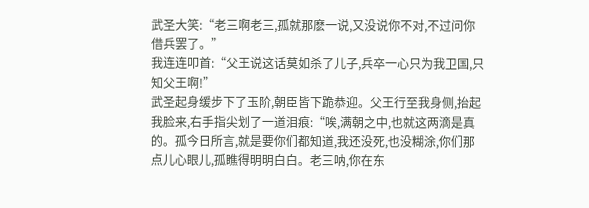武圣大笑:“老三啊老三,孤就那麽一说,又没说你不对,不过问你借兵罢了。”
我连连叩首:“父王说这话莫如杀了儿子,兵卒一心只为我卫国,只知父王啊!”
武圣起身缓步下了玉阶,朝臣皆下跪恭迎。父王行至我身侧,抬起我脸来,右手指尖划了一道泪痕:“唉,满朝之中,也就这两滴是真的。孤今日所言,就是要你们都知道,我还没死,也没糊涂,你们那点儿心眼儿,孤瞧得明明白白。老三呐,你在东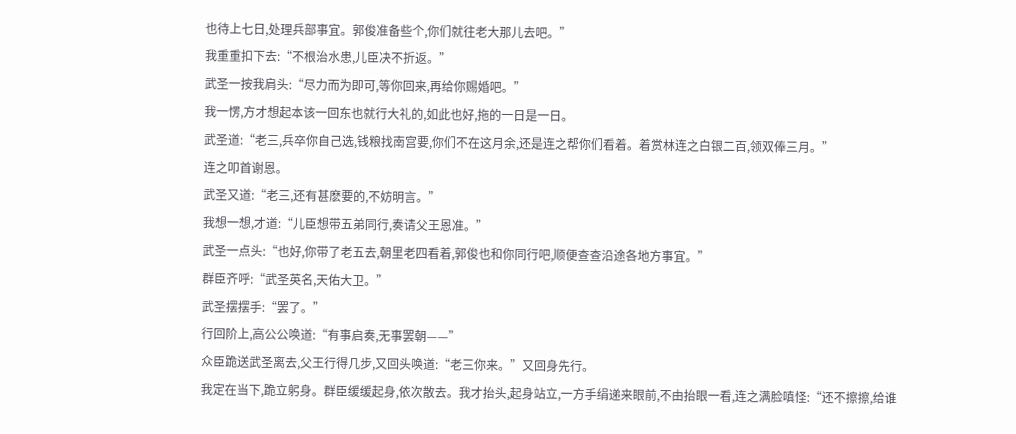也待上七日,处理兵部事宜。郭俊准备些个,你们就往老大那儿去吧。”
我重重扣下去:“不根治水患,儿臣决不折返。”
武圣一按我肩头:“尽力而为即可,等你回来,再给你赐婚吧。”
我一愣,方才想起本该一回东也就行大礼的,如此也好,拖的一日是一日。
武圣道:“老三,兵卒你自己选,钱粮找南宫要,你们不在这月余,还是连之帮你们看着。着赏林连之白银二百,领双俸三月。”
连之叩首谢恩。
武圣又道:“老三,还有甚麽要的,不妨明言。”
我想一想,才道:“儿臣想带五弟同行,奏请父王恩准。”
武圣一点头:“也好,你带了老五去,朝里老四看着,郭俊也和你同行吧,顺便查查沿途各地方事宜。”
群臣齐呼:“武圣英名,天佑大卫。”
武圣摆摆手:“罢了。”
行回阶上,高公公唤道:“有事启奏,无事罢朝——”
众臣跪送武圣离去,父王行得几步,又回头唤道:“老三你来。”又回身先行。
我定在当下,跪立躬身。群臣缓缓起身,依次散去。我才抬头,起身站立,一方手绢递来眼前,不由抬眼一看,连之满脸嗔怪:“还不擦擦,给谁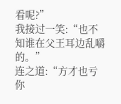看呢?”
我接过一笑:“也不知谁在父王耳边乱嚼的。”
连之道:“方才也亏你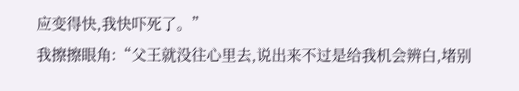应变得快,我快吓死了。”
我擦擦眼角:“父王就没往心里去,说出来不过是给我机会辨白,堵别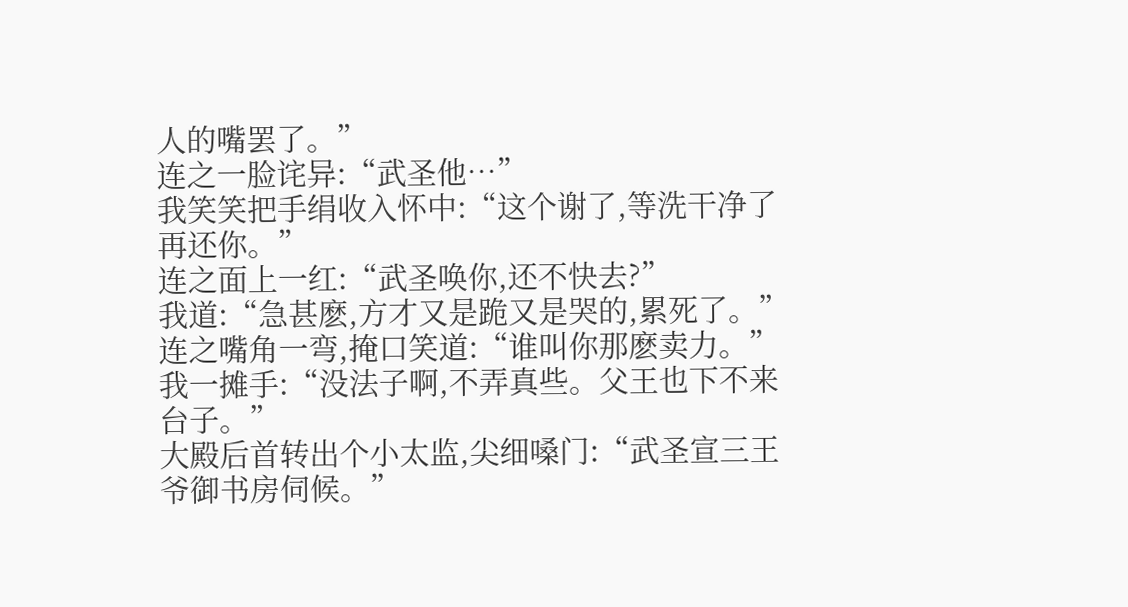人的嘴罢了。”
连之一脸诧异:“武圣他…”
我笑笑把手绢收入怀中:“这个谢了,等洗干净了再还你。”
连之面上一红:“武圣唤你,还不快去?”
我道:“急甚麽,方才又是跪又是哭的,累死了。”
连之嘴角一弯,掩口笑道:“谁叫你那麽卖力。”
我一摊手:“没法子啊,不弄真些。父王也下不来台子。”
大殿后首转出个小太监,尖细嗓门:“武圣宣三王爷御书房伺候。”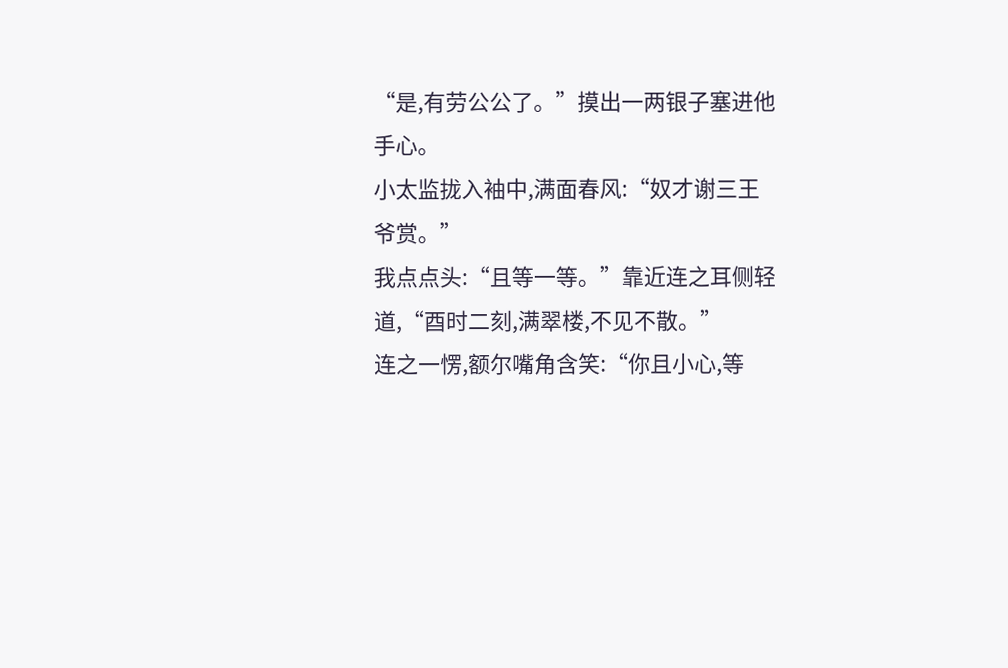“是,有劳公公了。”摸出一两银子塞进他手心。
小太监拢入袖中,满面春风:“奴才谢三王爷赏。”
我点点头:“且等一等。”靠近连之耳侧轻道,“酉时二刻,满翠楼,不见不散。”
连之一愣,额尔嘴角含笑:“你且小心,等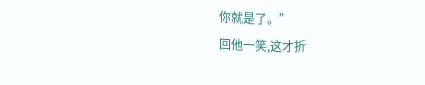你就是了。”
回他一笑,这才折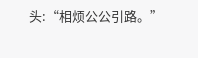头:“相烦公公引路。”